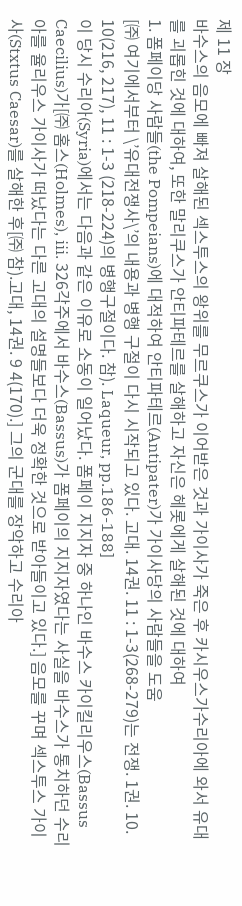제 11 장
바수스의 음모에 빠져 살해된 섹스투스의 왕위를 무르쿠스가 이어받은 것과 가이사가 죽은 후 카시우스가수리아에 와서 유대를 괴롭힌 것에 대하여, 또한 말리쿠스가 안티파테르를 살해하고 자신은 헤롯에게 살해된 것에 대하여
1. 폼페이당 사람들(the Pompeians)에 대적하여 안티파테르(Antipater)가 가이사당의 사람들을 도움
[㈜ 여기에서부터 \’유대전쟁사\’의 내용과 병행 구절이 다시 시작되고 있다. 고대. 14권. 11 : 1-3(268-279)는 전쟁. 1권. 10. 10(216, 217), 11 : 1-3 (218-224)의 병행구절이다. 참). Laqueur, pp.186-188]
이 당시 수리아(Syria)에서는 다음과 같은 이유로 소동이 일어났다. 폼페이 지지자 중 하나인 바수스 카이킬리우스(Bassus Caecilius)가[㈜ 홈스(Holmes), iii. 326각주에서 바수스(Bassus)가 폼페이의 지지자였다는 사실을 바수스가 통치하던 수리아를 율리우스 가이사가 떠났다는 다른 고대의 설명들보다 더욱 정확한 것으로 받아들이고 있다.] 음모를 꾸며 섹스투스 가이사(Stxtus Caesar)를 살해한 후[㈜ 참).고대, 14권. 9 4(170).] 그의 군대를 장악하고 수리아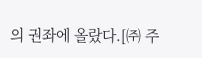의 권좌에 올랐다.[㈜ 주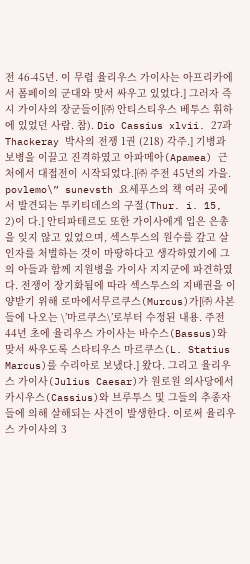전 46-45년. 이 무렵 율리우스 가이사는 아프리카에서 폼페이의 군대와 맞서 싸우고 있었다.] 그러자 즉시 가이사의 장군들이[㈜ 안티스티우스 베투스 휘하에 있었던 사람. 참). Dio Cassius xlvii. 27과 Thackeray 박사의 전쟁 1권 (218) 각주.] 기병과 보병을 이끌고 진격하였고 아파메아(Apamea) 근처에서 대접전이 시작되었다.[㈜ 주전 45년의 가을. povlemo\” sunevsth 요세푸스의 책 여러 곳에서 발견되는 투키티데스의 구절(Thur. i. 15, 2)이 다.] 안티파테르도 또한 가이사에게 입은 은총을 잊지 않고 있었으며, 섹스투스의 원수를 갚고 살인자를 처벌하는 것이 마땅하다고 생각하였기에 그의 아들과 함께 지원병을 가이사 지지군에 파견하였다. 전쟁이 장기화됨에 따라 섹스투스의 지배권을 이양받기 위해 로마에서무르쿠스(Murcus)가[㈜ 사본들에 나오는 \’마르쿠스\’로부터 수정된 내용. 주전 44년 초에 율리우스 가이사는 바수스(Bassus)와 맞서 싸우도록 스타티우스 마르쿠스(L. Statius Marcus)를 수리아로 보냈다.] 왔다. 그리고 율리우스 가이사(Julius Caesar)가 원로원 의사당에서 카시우스(Cassius)와 브루투스 및 그들의 추종자들에 의해 살해되는 사건이 발생한다. 이로써 율리우스 가이사의 3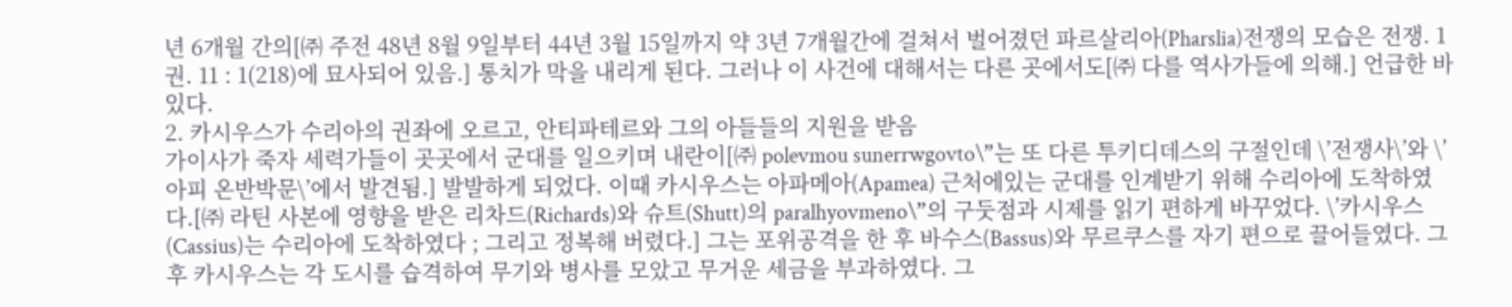년 6개월 간의[㈜ 주전 48년 8월 9일부터 44년 3월 15일까지 약 3년 7개월간에 걸쳐서 벌어졌던 파르살리아(Pharslia)전쟁의 모습은 전쟁. 1권. 11 : 1(218)에 묘사되어 있음.] 통치가 막을 내리게 된다. 그러나 이 사건에 대해서는 다른 곳에서도[㈜ 다를 역사가들에 의해.] 언급한 바 있다.
2. 카시우스가 수리아의 권좌에 오르고, 안티파테르와 그의 아들들의 지원을 받음
가이사가 죽자 세력가들이 곳곳에서 군대를 일으키며 내란이[㈜ polevmou sunerrwgovto\”는 또 다른 투키디데스의 구절인데 \’전쟁사\’와 \’아피 온반박문\’에서 발견됨.] 발발하게 되었다. 이때 카시우스는 아파메아(Apamea) 근처에있는 군대를 인계받기 위해 수리아에 도착하였다.[㈜ 라틴 사본에 영향을 받은 리차드(Richards)와 슈트(Shutt)의 paralhyovmeno\”의 구둣점과 시제를 읽기 편하게 바꾸었다. \’카시우스(Cassius)는 수리아에 도착하였다 ; 그리고 정복해 버렸다.] 그는 포위공격을 한 후 바수스(Bassus)와 무르쿠스를 자기 편으로 끌어들였다. 그 후 카시우스는 각 도시를 습격하여 무기와 병사를 모았고 무거운 세금을 부과하였다. 그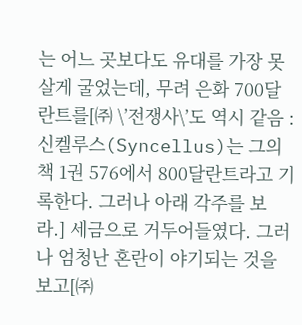는 어느 곳보다도 유대를 가장 못살게 굴었는데, 무려 은화 700달란트를[㈜ \’전쟁사\’도 역시 같음 : 신켈루스(Syncellus)는 그의 책 1권 576에서 800달란트라고 기록한다. 그러나 아래 각주를 보라.] 세금으로 거두어들였다. 그러나 엄청난 혼란이 야기되는 것을 보고[㈜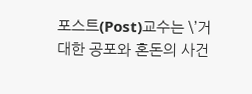포스트(Post)교수는 \’거대한 공포와 혼돈의 사건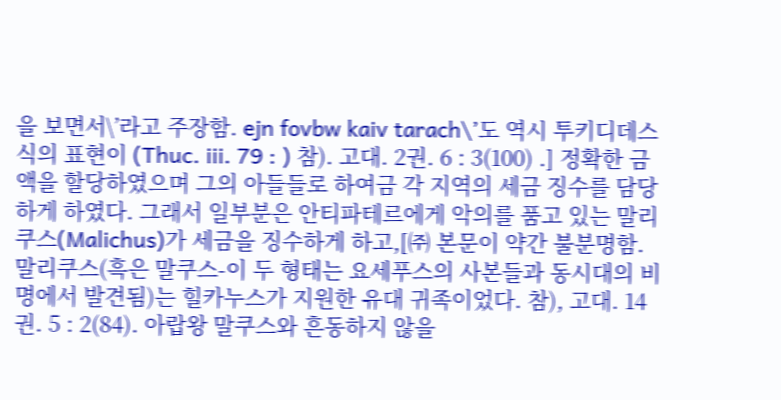을 보면서\’라고 주장함. ejn fovbw kaiv tarach\’도 역시 투키디데스식의 표현이 (Thuc. iii. 79 : ) 참). 고대. 2권. 6 : 3(100) .] 정확한 금액을 할당하였으며 그의 아들들로 하여금 각 지역의 세금 징수를 담당하게 하였다. 그래서 일부분은 안티파테르에게 악의를 품고 있는 말리쿠스(Malichus)가 세금을 징수하게 하고,[㈜ 본문이 약간 불분명함. 말리쿠스(흑은 말쿠스-이 두 형태는 요세푸스의 사본들과 동시대의 비명에서 발견됨)는 힐카누스가 지원한 유대 귀족이었다. 참), 고대. 14권. 5 : 2(84). 아랍왕 말쿠스와 흔동하지 않을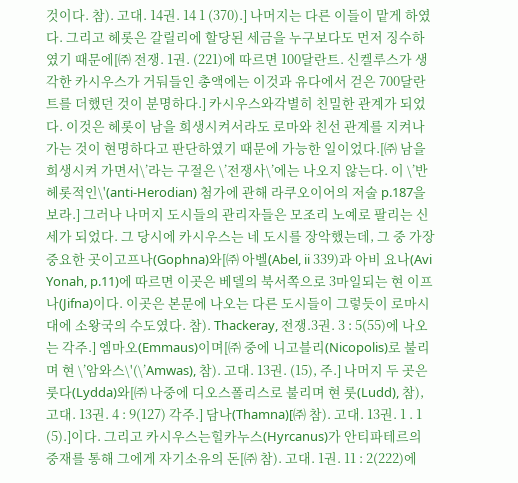것이다. 참). 고대. 14권. 14 1 (370).] 나머지는 다른 이들이 맡게 하였다. 그리고 헤롯은 갈릴리에 할당된 세금을 누구보다도 먼저 징수하였기 때문에[㈜ 전쟁. 1권. (221)에 따르면 100달란트. 신켈루스가 생각한 카시우스가 거둬들인 총액에는 이것과 유다에서 걷은 700달란트를 더했던 것이 분명하다.] 카시우스와각별히 친밀한 관계가 되었다. 이것은 헤롯이 남을 희생시켜서라도 로마와 친선 관계를 지켜나가는 것이 현명하다고 판단하였기 때문에 가능한 일이었다.[㈜ 남을 희생시켜 가면서\’라는 구절은 \’전쟁사\’에는 나오지 않는다. 이 \’반헤롯적인\'(anti-Herodian) 첨가에 관해 라쿠오이어의 저술 p.187을 보라.] 그러나 나머지 도시들의 관리자들은 모조리 노예로 팔리는 신세가 되었다. 그 당시에 카시우스는 네 도시를 장악했는데, 그 중 가장 중요한 곳이고프나(Gophna)와[㈜ 아벨(Abel, ii 339)과 아비 요나(Avi Yonah, p.11)에 따르면 이곳은 베델의 북서쪽으로 3마일되는 현 이프나(Jifna)이다. 이곳은 본문에 나오는 다른 도시들이 그렇듯이 로마시대에 소왕국의 수도였다. 참). Thackeray, 전쟁.3권. 3 : 5(55)에 나오는 각주.] 엠마오(Emmaus)이며[㈜ 중에 니고블리(Nicopolis)로 불리며 현 \’암와스\'(\’Amwas), 참). 고대. 13권. (15), 주.] 나머지 두 곳은룻다(Lydda)와[㈜ 나중에 디오스폴리스로 불리며 현 룻(Ludd), 참), 고대. 13권. 4 : 9(127) 각주.] 담나(Thamna)[㈜ 참). 고대. 13권. 1 . 1 (5).]이다. 그리고 카시우스는힐카누스(Hyrcanus)가 안티파테르의 중재를 통해 그에게 자기소유의 돈[㈜ 참). 고대. 1권. 11 : 2(222)에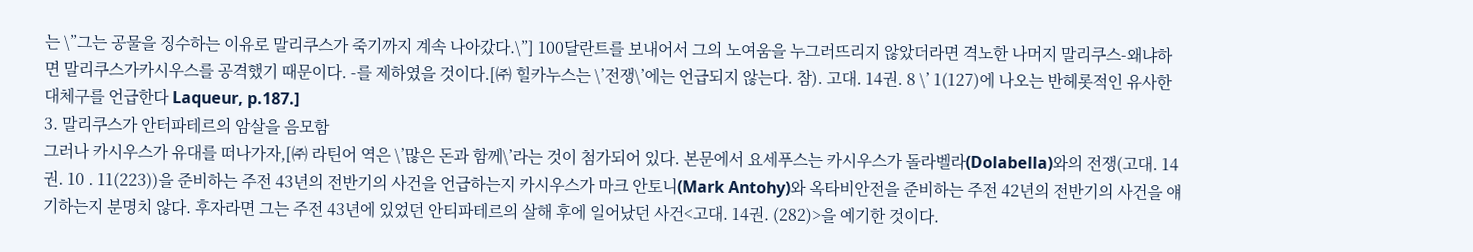는 \”그는 공물을 징수하는 이유로 말리쿠스가 죽기까지 계속 나아갔다.\”] 100달란트를 보내어서 그의 노여움을 누그러뜨리지 않았더라면 격노한 나머지 말리쿠스-왜냐하면 말리쿠스가카시우스를 공격했기 때문이다. -를 제하였을 것이다.[㈜ 힐카누스는 \’전쟁\’에는 언급되지 않는다. 참). 고대. 14권. 8 \’ 1(127)에 나오는 반헤롯적인 유사한 대체구를 언급한다 Laqueur, p.187.]
3. 말리쿠스가 안터파테르의 암살을 음모함
그러나 카시우스가 유대를 떠나가자,[㈜ 라틴어 역은 \’많은 돈과 함께\’라는 것이 첨가되어 있다. 본문에서 요세푸스는 카시우스가 돌라벨라(Dolabella)와의 전쟁(고대. 14권. 10 . 11(223))을 준비하는 주전 43년의 전반기의 사건을 언급하는지 카시우스가 마크 안토니(Mark Antohy)와 옥타비안전을 준비하는 주전 42년의 전반기의 사건을 얘기하는지 분명치 않다. 후자라면 그는 주전 43년에 있었던 안티파테르의 살해 후에 일어났던 사건<고대. 14권. (282)>을 예기한 것이다.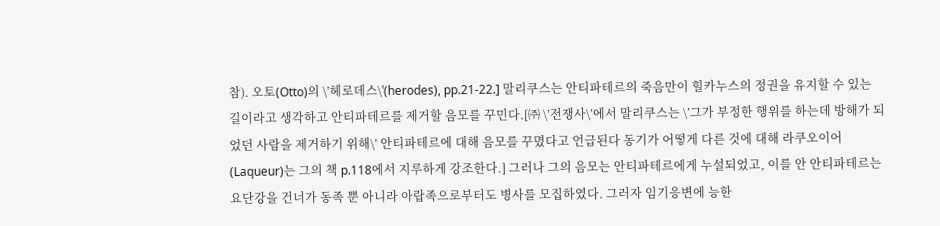참). 오토(Otto)의 \’헤로데스\'(herodes), pp.21-22.] 말리쿠스는 안티파테르의 죽음만이 힐카누스의 정권을 유지할 수 있는 길이라고 생각하고 안티파테르를 제거할 음모를 꾸민다.[㈜ \’전쟁사\’에서 말리쿠스는 \’그가 부정한 행위를 하는데 방해가 되었던 사람을 제거하기 위해\’ 안티파테르에 대해 음모를 꾸몄다고 언급된다 동기가 어떻게 다른 것에 대해 라쿠오이어(Laqueur)는 그의 책 p.118에서 지루하게 강조한다.] 그러나 그의 음모는 안티파테르에게 누설되었고, 이를 안 안티파테르는 요단강을 건너가 동족 뿐 아니라 아랍족으로부터도 병사를 모집하였다. 그러자 임기응변에 능한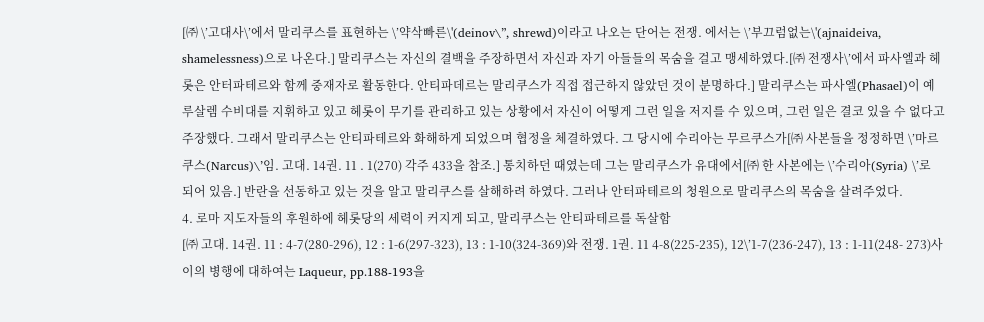[㈜ \’고대사\’에서 말리쿠스를 표현하는 \’약삭빠른\'(deinov\”, shrewd)이라고 나오는 단어는 전쟁. 에서는 \’부끄럼없는\'(ajnaideiva, shamelessness)으로 나온다.] 말리쿠스는 자신의 결백을 주장하면서 자신과 자기 아들들의 목숨을 걸고 맹세하였다.[㈜ 전쟁사\’에서 파사엘과 헤롯은 안터파테르와 함께 중재자로 활동한다. 안티파데르는 말리쿠스가 직접 접근하지 않았던 것이 분명하다.] 말리쿠스는 파사엘(Phasael)이 예루살렘 수비대를 지휘하고 있고 헤롯이 무기를 관리하고 있는 상황에서 자신이 어떻게 그런 일을 저지를 수 있으며, 그런 일은 결코 있을 수 없다고 주장했다. 그래서 말리쿠스는 안티파테르와 화해하게 되었으며 협정을 체결하였다. 그 당시에 수리아는 무르쿠스가[㈜ 사본들을 정정하면 \’마르쿠스(Narcus)\’임. 고대. 14권. 11 . 1(270) 각주 433을 참조.] 통치하던 때였는데 그는 말리쿠스가 유대에서[㈜ 한 사본에는 \’수리아(Syria) \’로 되어 있음.] 반란을 선동하고 있는 것을 알고 말리쿠스를 살해하려 하였다. 그러나 안터파테르의 청원으로 말리쿠스의 목숨을 살려주었다.
4. 로마 지도자들의 후원하에 헤롯당의 세력이 커지게 되고, 말리쿠스는 안티파테르를 독살함
[㈜ 고대. 14권. 11 : 4-7(280-296), 12 : 1-6(297-323), 13 : 1-10(324-369)와 전쟁. 1권. 11 4-8(225-235), 12\’1-7(236-247), 13 : 1-11(248- 273)사이의 병행에 대하여는 Laqueur, pp.188-193을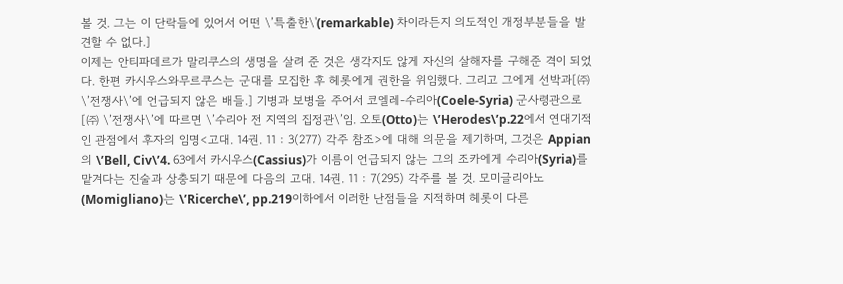볼 것. 그는 이 단락들에 있어서 어떤 \’특출한\'(remarkable) 차이라든지 의도적인 개정부분들을 발견할 수 없다.]
이제는 안티파데르가 말리쿠스의 생명을 살려 준 것은 생각지도 않게 자신의 살해자를 구해준 격이 되었다. 한편 카시우스와무르쿠스는 군대를 모집한 후 헤롯에게 권한을 위임했다. 그리고 그에게 선박과[㈜ \’전쟁사\’에 언급되지 않은 배들.] 기병과 보병을 주어서 코엘레-수리아(Coele-Syria) 군사령관으로[㈜ \’전쟁사\’에 따르면 \’수리아 전 지역의 집정관\’임. 오토(Otto)는 \’Herodes\’p.22에서 연대기적인 관점에서 후자의 임명<고대. 14권. 11 : 3(277) 각주 참조>에 대해 의문을 제기하며, 그것은 Appian의 \’Bell, Civ\’4. 63에서 카시우스(Cassius)가 이름이 언급되지 않는 그의 조카에게 수리아(Syria)를 맡겨다는 진술과 상충되기 때문에 다음의 고대. 14권. 11 : 7(295) 각주를 볼 것. 모미글리아노(Momigliano)는 \’Ricerche\’, pp.219이하에서 이러한 난점들을 지적하며 헤롯이 다른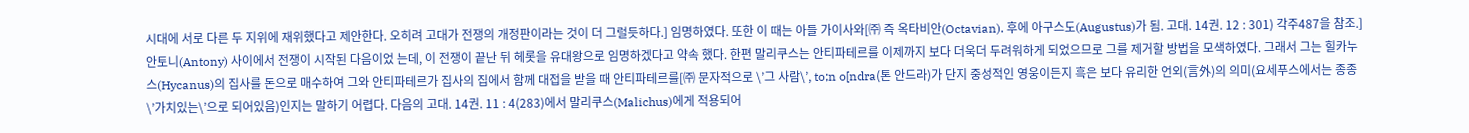시대에 서로 다른 두 지위에 재위했다고 제안한다. 오히려 고대가 전쟁의 개정판이라는 것이 더 그럴듯하다.] 임명하였다. 또한 이 때는 아들 가이사와[㈜ 즉 옥타비안(Octavian). 후에 아구스도(Augustus)가 됨. 고대. 14권. 12 : 301) 각주487을 참조.] 안토니(Antony) 사이에서 전쟁이 시작된 다음이었 는데, 이 전쟁이 끝난 뒤 헤롯을 유대왕으로 임명하겠다고 약속 했다. 한편 말리쿠스는 안티파테르를 이제까지 보다 더욱더 두려워하게 되었으므로 그를 제거할 방법을 모색하였다. 그래서 그는 힐카누스(Hycanus)의 집사를 돈으로 매수하여 그와 안티파테르가 집사의 집에서 함께 대접을 받을 때 안티파테르를[㈜ 문자적으로 \’그 사람\’, to;n o[ndra(톤 안드라)가 단지 중성적인 영웅이든지 흑은 보다 유리한 언외(言外)의 의미(요세푸스에서는 종종 \’가치있는\’으로 되어있음)인지는 말하기 어렵다. 다음의 고대. 14권. 11 : 4(283)에서 말리쿠스(Malichus)에게 적용되어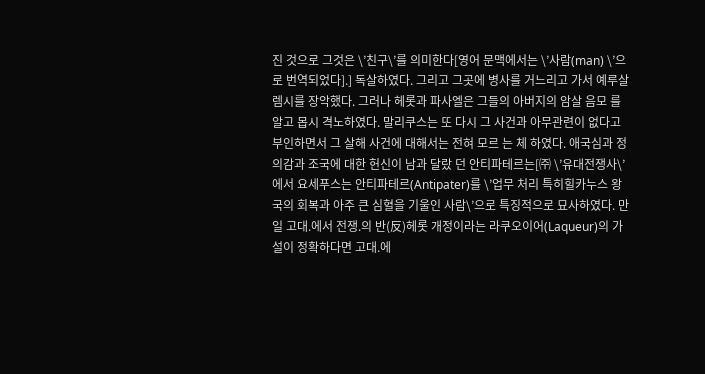진 것으로 그것은 \’친구\’를 의미한다[영어 문맥에서는 \’사람(man) \’으로 번역되었다].] 독살하였다. 그리고 그곳에 병사를 거느리고 가서 예루살렘시를 장악했다. 그러나 헤롯과 파사엘은 그들의 아버지의 암살 음모 를 알고 몹시 격노하였다. 말리쿠스는 또 다시 그 사건과 아무관련이 없다고 부인하면서 그 살해 사건에 대해서는 전혀 모르 는 체 하였다. 애국심과 정의감과 조국에 대한 헌신이 남과 달랐 던 안티파테르는[㈜ \’유대전쟁사\’에서 요세푸스는 안티파테르(Antipater)를 \’업무 처리 특히힐카누스 왕국의 회복과 아주 큰 심혈을 기울인 사람\’으로 특징적으로 묘사하였다. 만일 고대.에서 전쟁.의 반(反)헤롯 개정이라는 라쿠오이어(Laqueur)의 가설이 정확하다면 고대.에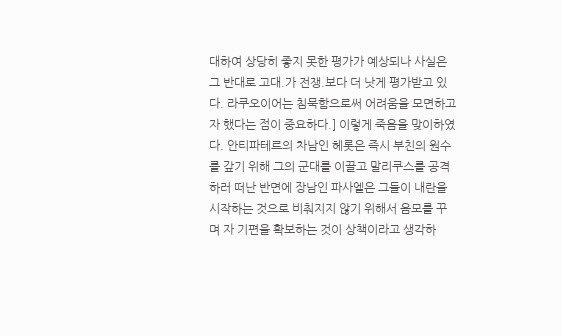대하여 상당히 좋지 못한 평가가 예상되나 사실은 그 반대로 고대.가 전쟁.보다 더 낫게 평가받고 있다. 라쿠오이어는 침묵함으로써 어려움을 모면하고자 했다는 점이 중요하다.] 이렇게 죽음을 맞이하였다. 안티파테르의 차남인 헤롯은 즉시 부친의 원수를 갚기 위해 그의 군대를 이끌고 말리쿠스를 공격하러 떠난 반면에 장남인 파사엘은 그들이 내란을 시작하는 것으로 비춰지지 않기 위해서 음모를 꾸며 자 기편을 확보하는 것이 상책이라고 생각하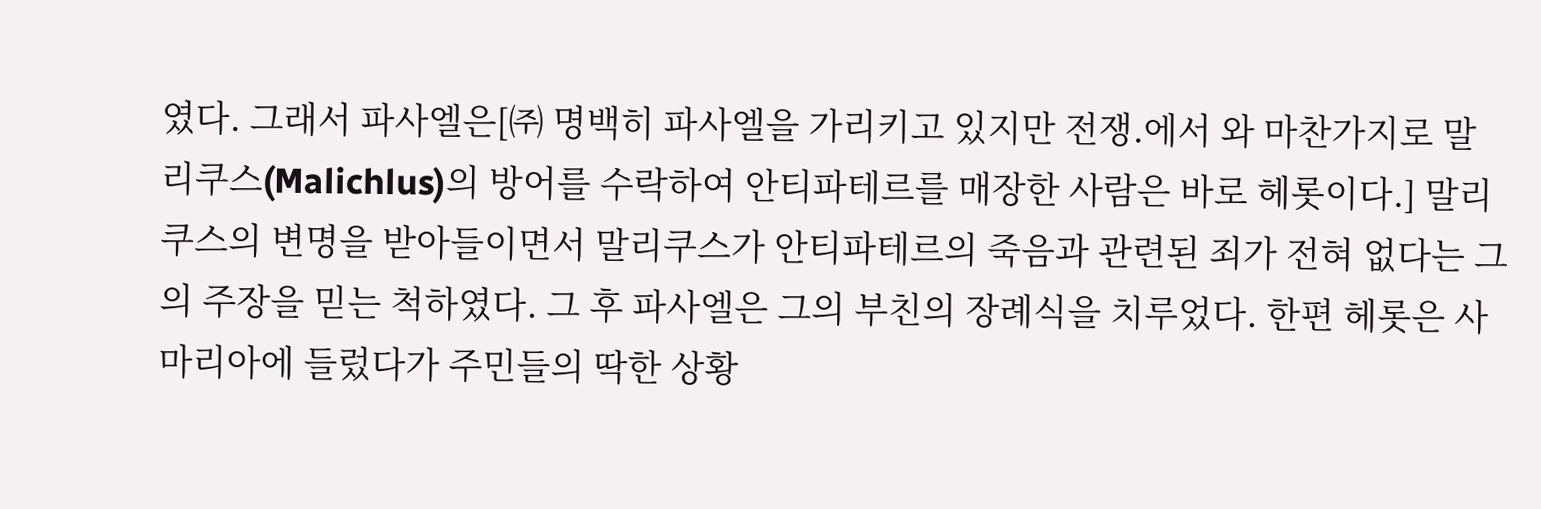였다. 그래서 파사엘은[㈜ 명백히 파사엘을 가리키고 있지만 전쟁.에서 와 마찬가지로 말리쿠스(Malichlus)의 방어를 수락하여 안티파테르를 매장한 사람은 바로 헤롯이다.] 말리쿠스의 변명을 받아들이면서 말리쿠스가 안티파테르의 죽음과 관련된 죄가 전혀 없다는 그의 주장을 믿는 척하였다. 그 후 파사엘은 그의 부친의 장례식을 치루었다. 한편 헤롯은 사마리아에 들렀다가 주민들의 딱한 상황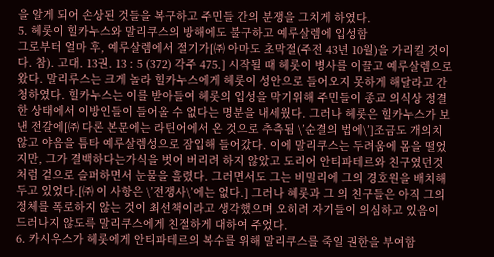을 알게 되어 손상된 것들을 복구하고 주민들 간의 분쟁을 그치게 하였다.
5. 헤롯이 힐카누스와 말리쿠스의 방해에도 불구하고 예루살렘에 입성함
그로부터 얼마 후, 예루살렘에서 절기가[㈜ 아마도 초막절(주전 43년 10월)을 가리킬 것이다. 참). 고대. 13권. 13 : 5 (372) 각주 475.] 시작될 때 헤롯이 병사를 이끌고 예루살렘으로 왔다. 말리루스는 크게 놀라 힐카누스에게 헤롯이 성안으로 들어오지 못하게 해달라고 간청하였다. 힐카누스는 이를 받아들여 헤롯의 입성을 막기위해 주민들이 종교 의식상 정결한 상태에서 이방인들이 들어올 수 없다는 명분을 내세웠다. 그러나 헤롯은 힐카누스가 보낸 전갈에[㈜ 다론 본문에는 라틴어에서 온 것으로 추측됨 \’순결의 법에\’]조금도 개의치 않고 야음을 틈타 예루살렘성으로 잠입해 들어갔다. 이에 말리쿠스는 두려움에 몸을 떨었지만, 그가 결백하다는가식을 벗어 버리려 하지 않았고 도리어 안티파테르와 친구였던것처럼 겉으로 슬퍼하면서 눈물을 흘렸다. 그러면서도 그는 비밀리에 그의 경호원을 배치해 두고 있었다.[㈜ 이 사항은 \’전쟁사\’에는 없다.] 그러나 혜롯과 그 의 친구들은 아직 그의 정체를 폭로하지 않는 것이 최선책이라고 생각했으며 오히려 자기들이 의심하고 있음이 드러나지 않도륵 말리쿠스에게 친절하게 대하여 주었다.
6. 카시우스가 헤롯에게 안티파테르의 복수를 위해 말리쿠스를 죽일 권한을 부여함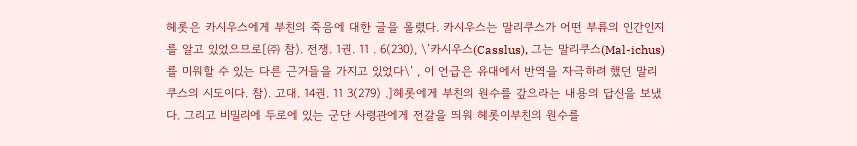헤롯은 카시우스에게 부친의 죽음에 대한 글을 올렸다. 카시우스는 말리쿠스가 어떤 부류의 인간인지를 알고 있었으므로[㈜ 참). 전쟁. 1권. 11 . 6(230), \’카시우스(Casslus), 그는 말리쿠스(Mal-ichus)를 미워할 수 있는 다른 근거들을 가지고 있었다\’ , 이 언급은 유대에서 반역을 자극하려 했던 말리쿠스의 시도이다. 참). 고대. 14권. 11 3(279) .]헤롯에게 부친의 원수를 갚으라는 내용의 답신을 보냈다. 그리고 비밀리에 두로에 있는 군단 사령관에게 전갈을 띄워 헤롯이부친의 원수를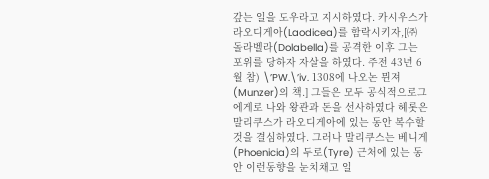갚는 일을 도우라고 지시하였다. 카시우스가 라오디게아(Laodicea)를 함락시키자,[㈜ 돌라벨라(Dolabella)를 공격한 이후 그는 포위를 당하자 자살을 하였다. 주전 43년 6월 참) \’PW.\’iv. 1308에 나오논 뮌져(Munzer)의 책.] 그들은 모두 공식적으로그에게로 나와 왕관과 돈을 선사하였다 헤롯은 말리쿠스가 라오디게아에 있는 동안 복수할 것을 결심하였다. 그러나 말리쿠스는 베니게(Phoenicia)의 두로(Tyre) 근처에 있는 동안 이런동향을 눈치채고 일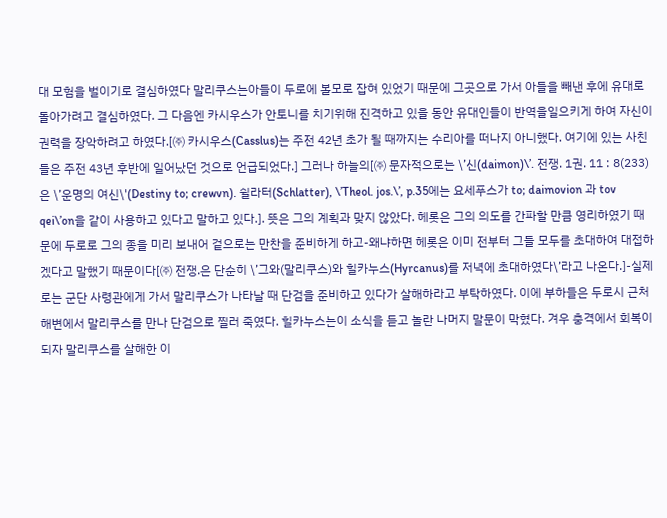대 모험을 벌이기로 결심하였다 말리쿠스는아들이 두로에 볼모로 잡혀 있었기 때문에 그곳으로 가서 아들을 빼낸 후에 유대로 돌아가려고 결심하였다. 그 다음엔 카시우스가 안토니를 치기위해 진격하고 있을 동안 유대인들이 반역을일으키게 하여 자신이 권력을 장악하려고 하였다.[㈜ 카시우스(Casslus)는 주전 42년 초가 될 때까지는 수리아를 떠나지 아니했다. 여기에 있는 사친들은 주전 43년 후반에 일어났던 것으로 언급되었다.] 그러나 하늘의[㈜ 문자적으로는 \’신(daimon)\’. 전쟁. 1권. 11 : 8(233)은 \’운명의 여신\'(Destiny to; crewvn). 쉴라터(Schlatter), \’Theol. jos.\’, p.35에는 요세푸스가 to; daimovion 과 tov qei\’on을 같이 사용하고 있다고 말하고 있다.]. 뜻은 그의 계획과 맞지 않았다. 헤롯은 그의 의도를 간파할 만큼 영리하였기 때문에 두로로 그의 종을 미리 보내어 겉으로는 만찬을 준비하게 하고-왜냐하면 헤롯은 이미 전부터 그들 모두를 초대하여 대접하겠다고 말했기 때문이다[㈜ 전쟁.은 단순히 \’그와(말리쿠스)와 힐카누스(Hyrcanus)를 저녁에 초대하였다\’라고 나온다.]-실제로는 군단 사령관에게 가서 말리쿠스가 나타날 때 단검을 준비하고 있다가 살해하라고 부탁하였다. 이에 부하들은 두로시 근처해변에서 말리쿠스를 만나 단검으로 찔러 죽였다. 힐카누스는이 소식을 듣고 놀란 나머지 말문이 막혔다. 겨우 충격에서 회복이 되자 말리쿠스를 살해한 이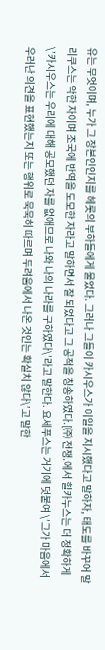유는 무엇이며, 누가 그 장본인인지를 헤롯의 부하들에게 물었다. 그러나 그들이 카시우스가 이일을 지시했다고 말하자, 태도를 바꾸어 말리쿠스는 악한 자이며 조국에 반역을 도모한 자라고 말하면서 잘 되었다고 그 공적을 칭송하였다.[㈜ 전쟁.에서 힐카누스는 더 정확하게 \’카시우스는 우리에 대해 공모했던 자를 없애므로 나와 나의 나라를 구하였다\’라고 말한다. 요세푸스는 거기에 덧붙여 \’그가 마음에서 우러난 의견을 표현했는지 또는 행위로 묵묵히 따르며 두려움에서 나온 것인는 확실치 않다\’고 말한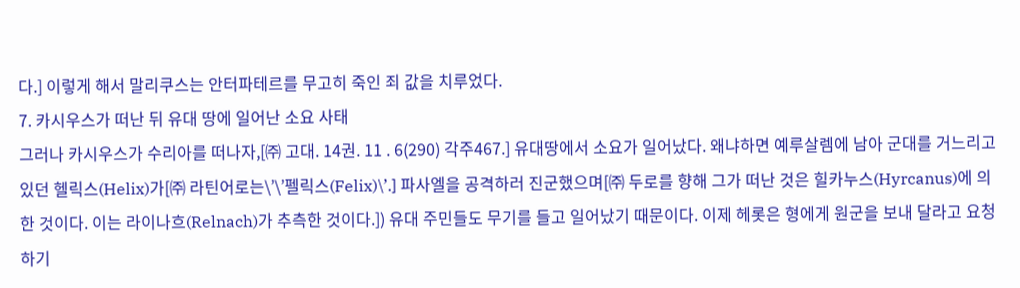다.] 이렇게 해서 말리쿠스는 안터파테르를 무고히 죽인 죄 값을 치루었다.
7. 카시우스가 떠난 뒤 유대 땅에 일어난 소요 사태
그러나 카시우스가 수리아를 떠나자,[㈜ 고대. 14권. 11 . 6(290) 각주467.] 유대땅에서 소요가 일어났다. 왜냐하면 예루살렘에 남아 군대를 거느리고 있던 헬릭스(Helix)가[㈜ 라틴어로는\’\’펠릭스(Felix)\’.] 파사엘을 공격하러 진군했으며[㈜ 두로를 향해 그가 떠난 것은 힐카누스(Hyrcanus)에 의한 것이다. 이는 라이나흐(Relnach)가 추측한 것이다.]) 유대 주민들도 무기를 들고 일어났기 때문이다. 이제 헤롯은 형에게 원군을 보내 달라고 요청하기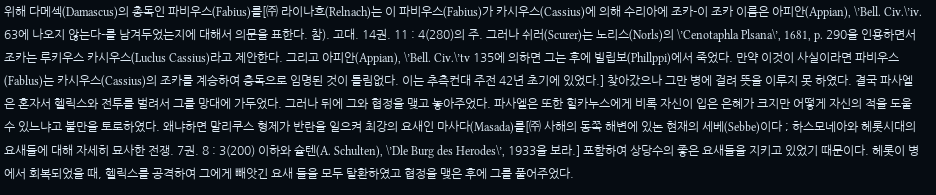위해 다메섹(Damascus)의 총독인 파비우스(Fabius)를[㈜ 라이나흐(Relnach)는 이 파비우스(Fabius)가 카시우스(Cassius)에 의해 수리아에 조카-이 조카 이름은 아피안(Appian), \’Bell. Civ.\’iv. 63에 나오지 않는다-를 남겨두었는지에 대해서 의문을 표한다. 참). 고대. 14권. 11 : 4(280)의 주. 그러나 쉬러(Scurer)는 노리스(Norls)의 \’Cenotaphla Plsana\’, 1681, p. 290을 인용하면서 조카는 루키우스 카시우스(Luclus Cassius)라고 제안한다. 그리고 아피안(Appian), \’Bell. Civ.\’tv 135에 의하면 그는 후에 빌립보(Phillppi)에서 죽었다. 만약 이것이 사실이라면 파비우스(Fablus)는 카시우스(Cassius)의 조카를 계승하여 충독으로 임명된 것이 틀림없다. 이는 추측컨대 주전 42년 초기에 있었다.] 찾아갔으나 그만 병에 걸려 뜻을 이루지 못 하였다. 결국 파사엘은 혼자서 헬릭스와 전투를 벌려서 그를 망대에 가두었다. 그러나 뒤에 그와 협정을 맺고 놓아주었다. 파사엘은 또한 힐카누스에게 비록 자신이 입은 은혜가 크지만 어떻게 자신의 적을 도울 수 있느냐고 불만을 토로하였다. 왜냐하면 말리쿠스 형제가 반란을 일으켜 최강의 요새인 마사다(Masada)를[㈜ 사해의 동쪽 해변에 있논 현재의 세베(Sebbe)이다 ; 하스모네아와 헤롯시대의 요새들에 대해 자세히 묘사한 전쟁. 7권. 8 : 3(200) 이하와 슐텐(A. Schulten), \’Dle Burg des Herodes\’, 1933을 보라.] 포함하여 상당수의 좋은 요새들을 지키고 있었기 때문이다. 헤롯이 병에서 회복되었을 때, 헬릭스를 공격하여 그에게 빼앗긴 요새 들을 모두 탈환하였고 협정을 맺은 후에 그를 풀어주었다.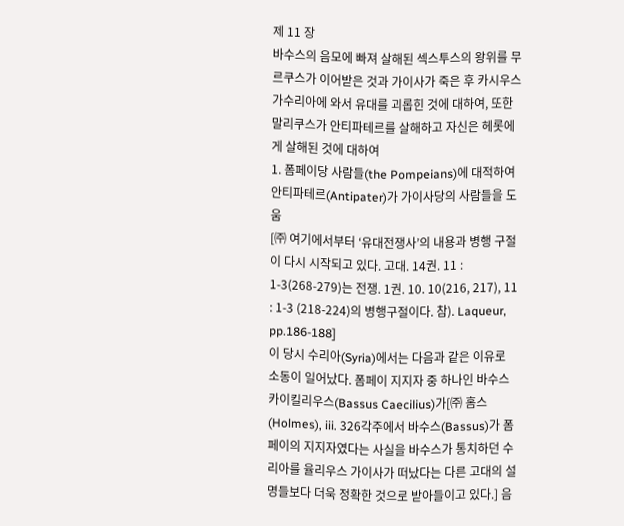제 11 장
바수스의 음모에 빠져 살해된 섹스투스의 왕위를 무르쿠스가 이어받은 것과 가이사가 죽은 후 카시우스가수리아에 와서 유대를 괴롭힌 것에 대하여, 또한 말리쿠스가 안티파테르를 살해하고 자신은 헤롯에게 살해된 것에 대하여
1. 폼페이당 사람들(the Pompeians)에 대적하여 안티파테르(Antipater)가 가이사당의 사람들을 도움
[㈜ 여기에서부터 ‘유대전쟁사’의 내용과 병행 구절이 다시 시작되고 있다. 고대. 14권. 11 : 1-3(268-279)는 전쟁. 1권. 10. 10(216, 217), 11 : 1-3 (218-224)의 병행구절이다. 참). Laqueur, pp.186-188]
이 당시 수리아(Syria)에서는 다음과 같은 이유로 소동이 일어났다. 폼페이 지지자 중 하나인 바수스 카이킬리우스(Bassus Caecilius)가[㈜ 홈스(Holmes), iii. 326각주에서 바수스(Bassus)가 폼페이의 지지자였다는 사실을 바수스가 통치하던 수리아를 율리우스 가이사가 떠났다는 다른 고대의 설명들보다 더욱 정확한 것으로 받아들이고 있다.] 음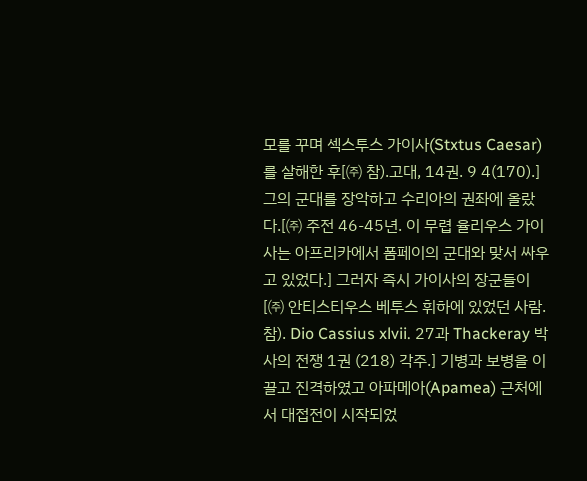모를 꾸며 섹스투스 가이사(Stxtus Caesar)를 살해한 후[㈜ 참).고대, 14권. 9 4(170).] 그의 군대를 장악하고 수리아의 권좌에 올랐다.[㈜ 주전 46-45년. 이 무렵 율리우스 가이사는 아프리카에서 폼페이의 군대와 맞서 싸우고 있었다.] 그러자 즉시 가이사의 장군들이[㈜ 안티스티우스 베투스 휘하에 있었던 사람. 참). Dio Cassius xlvii. 27과 Thackeray 박사의 전쟁 1권 (218) 각주.] 기병과 보병을 이끌고 진격하였고 아파메아(Apamea) 근처에서 대접전이 시작되었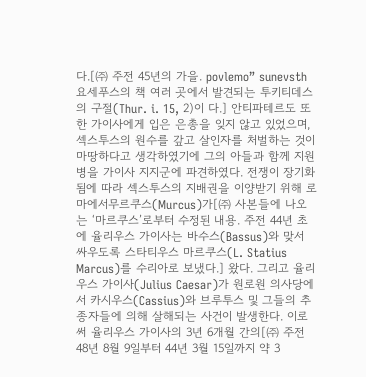다.[㈜ 주전 45년의 가을. povlemo” sunevsth 요세푸스의 책 여러 곳에서 발견되는 투키티데스의 구절(Thur. i. 15, 2)이 다.] 안티파테르도 또한 가이사에게 입은 은총을 잊지 않고 있었으며, 섹스투스의 원수를 갚고 살인자를 처벌하는 것이 마땅하다고 생각하였기에 그의 아들과 함께 지원병을 가이사 지지군에 파견하였다. 전쟁이 장기화됨에 따라 섹스투스의 지배권을 이양받기 위해 로마에서무르쿠스(Murcus)가[㈜ 사본들에 나오는 ‘마르쿠스’로부터 수정된 내용. 주전 44년 초에 율리우스 가이사는 바수스(Bassus)와 맞서 싸우도록 스타티우스 마르쿠스(L. Statius Marcus)를 수리아로 보냈다.] 왔다. 그리고 율리우스 가이사(Julius Caesar)가 원로원 의사당에서 카시우스(Cassius)와 브루투스 및 그들의 추종자들에 의해 살해되는 사건이 발생한다. 이로써 율리우스 가이사의 3년 6개월 간의[㈜ 주전 48년 8월 9일부터 44년 3월 15일까지 약 3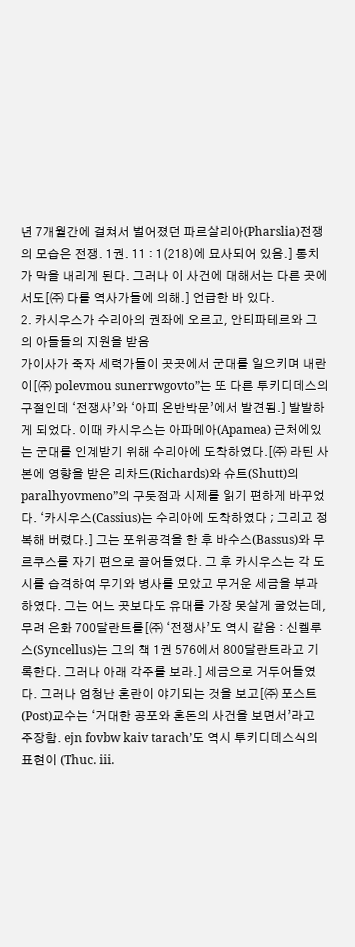년 7개월간에 걸쳐서 벌어졌던 파르살리아(Pharslia)전쟁의 모습은 전쟁. 1권. 11 : 1(218)에 묘사되어 있음.] 통치가 막을 내리게 된다. 그러나 이 사건에 대해서는 다른 곳에서도[㈜ 다를 역사가들에 의해.] 언급한 바 있다.
2. 카시우스가 수리아의 권좌에 오르고, 안티파테르와 그의 아들들의 지원을 받음
가이사가 죽자 세력가들이 곳곳에서 군대를 일으키며 내란이[㈜ polevmou sunerrwgovto”는 또 다른 투키디데스의 구절인데 ‘전쟁사’와 ‘아피 온반박문’에서 발견됨.] 발발하게 되었다. 이때 카시우스는 아파메아(Apamea) 근처에있는 군대를 인계받기 위해 수리아에 도착하였다.[㈜ 라틴 사본에 영향을 받은 리차드(Richards)와 슈트(Shutt)의 paralhyovmeno”의 구둣점과 시제를 읽기 편하게 바꾸었다. ‘카시우스(Cassius)는 수리아에 도착하였다 ; 그리고 정복해 버렸다.] 그는 포위공격을 한 후 바수스(Bassus)와 무르쿠스를 자기 편으로 끌어들였다. 그 후 카시우스는 각 도시를 습격하여 무기와 병사를 모았고 무거운 세금을 부과하였다. 그는 어느 곳보다도 유대를 가장 못살게 굴었는데, 무려 은화 700달란트를[㈜ ‘전쟁사’도 역시 같음 : 신켈루스(Syncellus)는 그의 책 1권 576에서 800달란트라고 기록한다. 그러나 아래 각주를 보라.] 세금으로 거두어들였다. 그러나 엄청난 혼란이 야기되는 것을 보고[㈜ 포스트(Post)교수는 ‘거대한 공포와 혼돈의 사건을 보면서’라고 주장함. ejn fovbw kaiv tarach’도 역시 투키디데스식의 표현이 (Thuc. iii.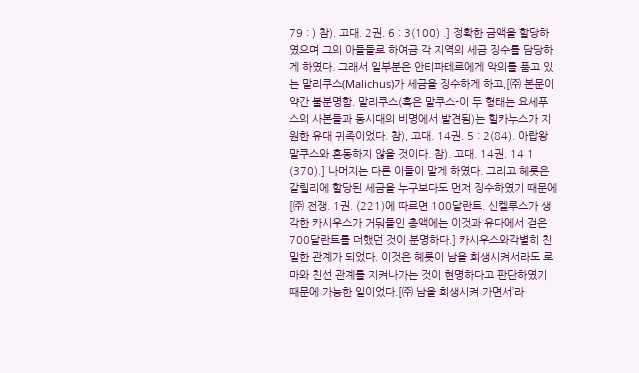79 : ) 참). 고대. 2권. 6 : 3(100) .] 정확한 금액을 할당하였으며 그의 아들들로 하여금 각 지역의 세금 징수를 담당하게 하였다. 그래서 일부분은 안티파테르에게 악의를 품고 있는 말리쿠스(Malichus)가 세금을 징수하게 하고,[㈜ 본문이 약간 불분명함. 말리쿠스(흑은 말쿠스-이 두 형태는 요세푸스의 사본들과 동시대의 비명에서 발견됨)는 힐카누스가 지원한 유대 귀족이었다. 참), 고대. 14권. 5 : 2(84). 아랍왕 말쿠스와 흔동하지 않을 것이다. 참). 고대. 14권. 14 1 (370).] 나머지는 다른 이들이 맡게 하였다. 그리고 헤롯은 갈릴리에 할당된 세금을 누구보다도 먼저 징수하였기 때문에[㈜ 전쟁. 1권. (221)에 따르면 100달란트. 신켈루스가 생각한 카시우스가 거둬들인 총액에는 이것과 유다에서 걷은 700달란트를 더했던 것이 분명하다.] 카시우스와각별히 친밀한 관계가 되었다. 이것은 헤롯이 남을 희생시켜서라도 로마와 친선 관계를 지켜나가는 것이 현명하다고 판단하였기 때문에 가능한 일이었다.[㈜ 남을 희생시켜 가면서’라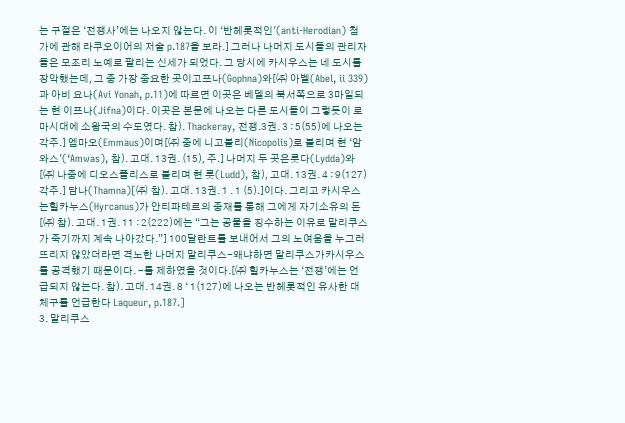는 구절은 ‘전쟁사’에는 나오지 않는다. 이 ‘반헤롯적인'(anti-Herodian) 첨가에 관해 라쿠오이어의 저술 p.187을 보라.] 그러나 나머지 도시들의 관리자들은 모조리 노예로 팔리는 신세가 되었다. 그 당시에 카시우스는 네 도시를 장악했는데, 그 중 가장 중요한 곳이고프나(Gophna)와[㈜ 아벨(Abel, ii 339)과 아비 요나(Avi Yonah, p.11)에 따르면 이곳은 베델의 북서쪽으로 3마일되는 현 이프나(Jifna)이다. 이곳은 본문에 나오는 다른 도시들이 그렇듯이 로마시대에 소왕국의 수도였다. 참). Thackeray, 전쟁.3권. 3 : 5(55)에 나오는 각주.] 엠마오(Emmaus)이며[㈜ 중에 니고블리(Nicopolis)로 불리며 현 ‘암와스'(‘Amwas), 참). 고대. 13권. (15), 주.] 나머지 두 곳은룻다(Lydda)와[㈜ 나중에 디오스폴리스로 불리며 현 룻(Ludd), 참), 고대. 13권. 4 : 9(127) 각주.] 담나(Thamna)[㈜ 참). 고대. 13권. 1 . 1 (5).]이다. 그리고 카시우스는힐카누스(Hyrcanus)가 안티파테르의 중재를 통해 그에게 자기소유의 돈[㈜ 참). 고대. 1권. 11 : 2(222)에는 “그는 공물을 징수하는 이유로 말리쿠스가 죽기까지 계속 나아갔다.”] 100달란트를 보내어서 그의 노여움을 누그러뜨리지 않았더라면 격노한 나머지 말리쿠스-왜냐하면 말리쿠스가카시우스를 공격했기 때문이다. -를 제하였을 것이다.[㈜ 힐카누스는 ‘전쟁’에는 언급되지 않는다. 참). 고대. 14권. 8 ‘ 1(127)에 나오는 반헤롯적인 유사한 대체구를 언급한다 Laqueur, p.187.]
3. 말리쿠스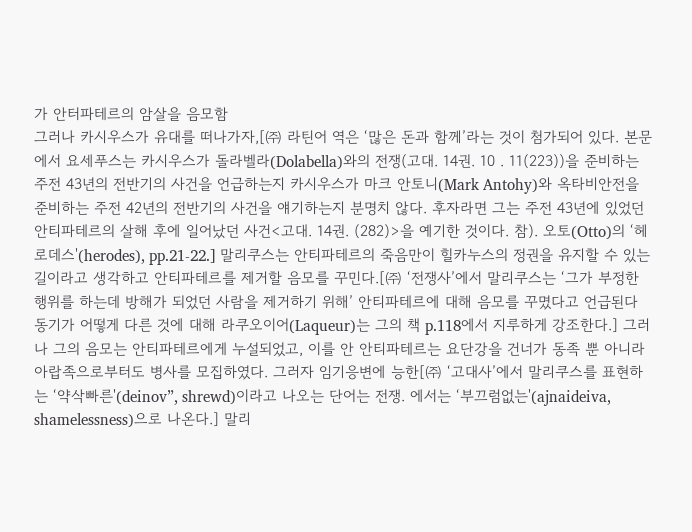가 안터파테르의 암살을 음모함
그러나 카시우스가 유대를 떠나가자,[㈜ 라틴어 역은 ‘많은 돈과 함께’라는 것이 첨가되어 있다. 본문에서 요세푸스는 카시우스가 돌라벨라(Dolabella)와의 전쟁(고대. 14권. 10 . 11(223))을 준비하는 주전 43년의 전반기의 사건을 언급하는지 카시우스가 마크 안토니(Mark Antohy)와 옥타비안전을 준비하는 주전 42년의 전반기의 사건을 얘기하는지 분명치 않다. 후자라면 그는 주전 43년에 있었던 안티파테르의 살해 후에 일어났던 사건<고대. 14권. (282)>을 예기한 것이다. 참). 오토(Otto)의 ‘헤로데스'(herodes), pp.21-22.] 말리쿠스는 안티파테르의 죽음만이 힐카누스의 정권을 유지할 수 있는 길이라고 생각하고 안티파테르를 제거할 음모를 꾸민다.[㈜ ‘전쟁사’에서 말리쿠스는 ‘그가 부정한 행위를 하는데 방해가 되었던 사람을 제거하기 위해’ 안티파테르에 대해 음모를 꾸몄다고 언급된다 동기가 어떻게 다른 것에 대해 라쿠오이어(Laqueur)는 그의 책 p.118에서 지루하게 강조한다.] 그러나 그의 음모는 안티파테르에게 누설되었고, 이를 안 안티파테르는 요단강을 건너가 동족 뿐 아니라 아랍족으로부터도 병사를 모집하였다. 그러자 임기응변에 능한[㈜ ‘고대사’에서 말리쿠스를 표현하는 ‘약삭빠른'(deinov”, shrewd)이라고 나오는 단어는 전쟁. 에서는 ‘부끄럼없는'(ajnaideiva, shamelessness)으로 나온다.] 말리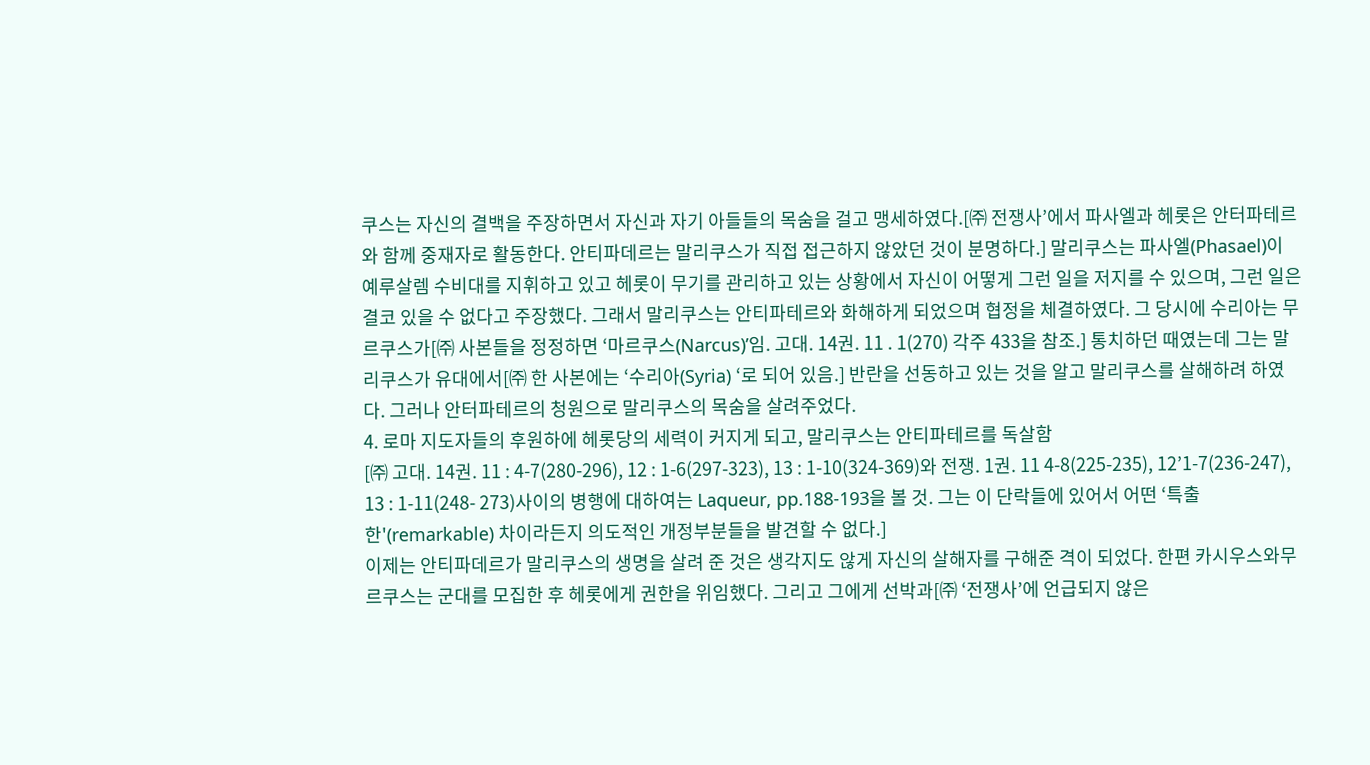쿠스는 자신의 결백을 주장하면서 자신과 자기 아들들의 목숨을 걸고 맹세하였다.[㈜ 전쟁사’에서 파사엘과 헤롯은 안터파테르와 함께 중재자로 활동한다. 안티파데르는 말리쿠스가 직접 접근하지 않았던 것이 분명하다.] 말리쿠스는 파사엘(Phasael)이 예루살렘 수비대를 지휘하고 있고 헤롯이 무기를 관리하고 있는 상황에서 자신이 어떻게 그런 일을 저지를 수 있으며, 그런 일은 결코 있을 수 없다고 주장했다. 그래서 말리쿠스는 안티파테르와 화해하게 되었으며 협정을 체결하였다. 그 당시에 수리아는 무르쿠스가[㈜ 사본들을 정정하면 ‘마르쿠스(Narcus)’임. 고대. 14권. 11 . 1(270) 각주 433을 참조.] 통치하던 때였는데 그는 말리쿠스가 유대에서[㈜ 한 사본에는 ‘수리아(Syria) ‘로 되어 있음.] 반란을 선동하고 있는 것을 알고 말리쿠스를 살해하려 하였다. 그러나 안터파테르의 청원으로 말리쿠스의 목숨을 살려주었다.
4. 로마 지도자들의 후원하에 헤롯당의 세력이 커지게 되고, 말리쿠스는 안티파테르를 독살함
[㈜ 고대. 14권. 11 : 4-7(280-296), 12 : 1-6(297-323), 13 : 1-10(324-369)와 전쟁. 1권. 11 4-8(225-235), 12’1-7(236-247), 13 : 1-11(248- 273)사이의 병행에 대하여는 Laqueur, pp.188-193을 볼 것. 그는 이 단락들에 있어서 어떤 ‘특출한'(remarkable) 차이라든지 의도적인 개정부분들을 발견할 수 없다.]
이제는 안티파데르가 말리쿠스의 생명을 살려 준 것은 생각지도 않게 자신의 살해자를 구해준 격이 되었다. 한편 카시우스와무르쿠스는 군대를 모집한 후 헤롯에게 권한을 위임했다. 그리고 그에게 선박과[㈜ ‘전쟁사’에 언급되지 않은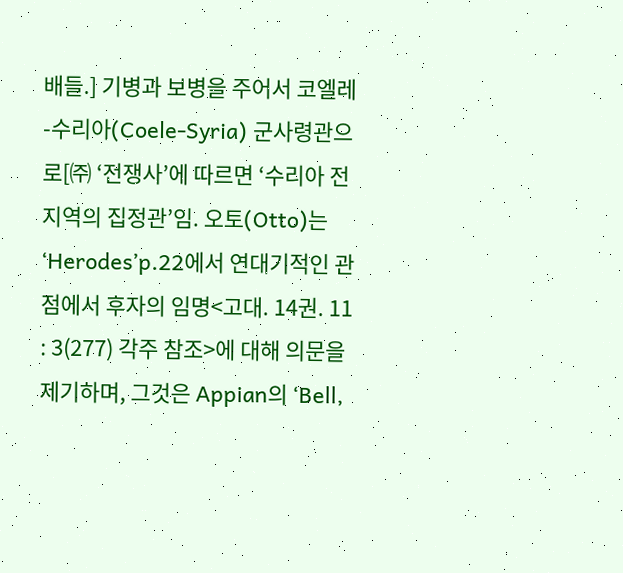배들.] 기병과 보병을 주어서 코엘레-수리아(Coele-Syria) 군사령관으로[㈜ ‘전쟁사’에 따르면 ‘수리아 전 지역의 집정관’임. 오토(Otto)는 ‘Herodes’p.22에서 연대기적인 관점에서 후자의 임명<고대. 14권. 11 : 3(277) 각주 참조>에 대해 의문을 제기하며, 그것은 Appian의 ‘Bell,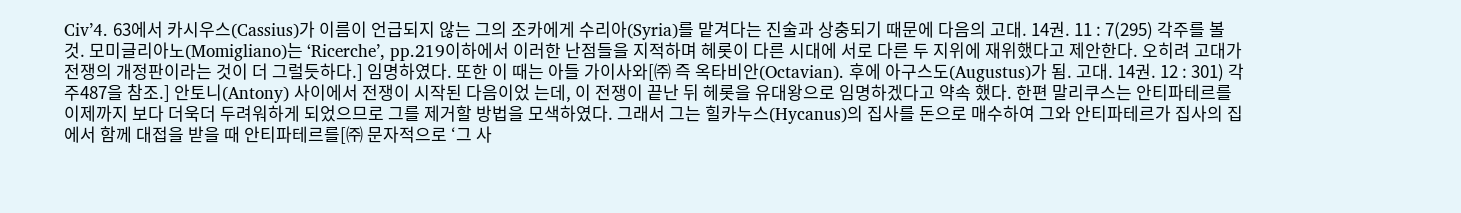Civ’4. 63에서 카시우스(Cassius)가 이름이 언급되지 않는 그의 조카에게 수리아(Syria)를 맡겨다는 진술과 상충되기 때문에 다음의 고대. 14권. 11 : 7(295) 각주를 볼 것. 모미글리아노(Momigliano)는 ‘Ricerche’, pp.219이하에서 이러한 난점들을 지적하며 헤롯이 다른 시대에 서로 다른 두 지위에 재위했다고 제안한다. 오히려 고대가 전쟁의 개정판이라는 것이 더 그럴듯하다.] 임명하였다. 또한 이 때는 아들 가이사와[㈜ 즉 옥타비안(Octavian). 후에 아구스도(Augustus)가 됨. 고대. 14권. 12 : 301) 각주487을 참조.] 안토니(Antony) 사이에서 전쟁이 시작된 다음이었 는데, 이 전쟁이 끝난 뒤 헤롯을 유대왕으로 임명하겠다고 약속 했다. 한편 말리쿠스는 안티파테르를 이제까지 보다 더욱더 두려워하게 되었으므로 그를 제거할 방법을 모색하였다. 그래서 그는 힐카누스(Hycanus)의 집사를 돈으로 매수하여 그와 안티파테르가 집사의 집에서 함께 대접을 받을 때 안티파테르를[㈜ 문자적으로 ‘그 사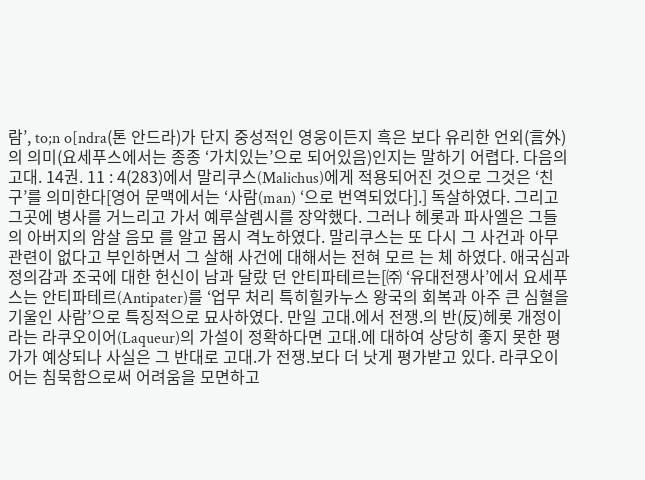람’, to;n o[ndra(톤 안드라)가 단지 중성적인 영웅이든지 흑은 보다 유리한 언외(言外)의 의미(요세푸스에서는 종종 ‘가치있는’으로 되어있음)인지는 말하기 어렵다. 다음의 고대. 14권. 11 : 4(283)에서 말리쿠스(Malichus)에게 적용되어진 것으로 그것은 ‘친구’를 의미한다[영어 문맥에서는 ‘사람(man) ‘으로 번역되었다].] 독살하였다. 그리고 그곳에 병사를 거느리고 가서 예루살렘시를 장악했다. 그러나 헤롯과 파사엘은 그들의 아버지의 암살 음모 를 알고 몹시 격노하였다. 말리쿠스는 또 다시 그 사건과 아무관련이 없다고 부인하면서 그 살해 사건에 대해서는 전혀 모르 는 체 하였다. 애국심과 정의감과 조국에 대한 헌신이 남과 달랐 던 안티파테르는[㈜ ‘유대전쟁사’에서 요세푸스는 안티파테르(Antipater)를 ‘업무 처리 특히힐카누스 왕국의 회복과 아주 큰 심혈을 기울인 사람’으로 특징적으로 묘사하였다. 만일 고대.에서 전쟁.의 반(反)헤롯 개정이라는 라쿠오이어(Laqueur)의 가설이 정확하다면 고대.에 대하여 상당히 좋지 못한 평가가 예상되나 사실은 그 반대로 고대.가 전쟁.보다 더 낫게 평가받고 있다. 라쿠오이어는 침묵함으로써 어려움을 모면하고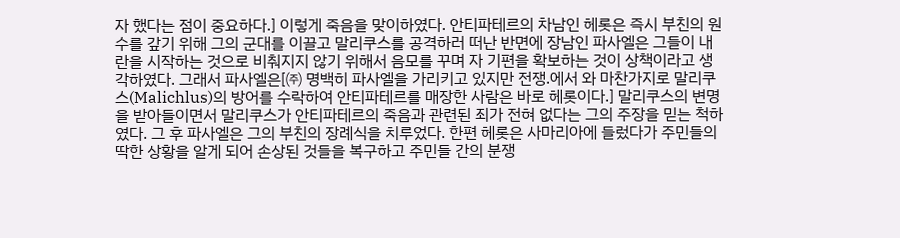자 했다는 점이 중요하다.] 이렇게 죽음을 맞이하였다. 안티파테르의 차남인 헤롯은 즉시 부친의 원수를 갚기 위해 그의 군대를 이끌고 말리쿠스를 공격하러 떠난 반면에 장남인 파사엘은 그들이 내란을 시작하는 것으로 비춰지지 않기 위해서 음모를 꾸며 자 기편을 확보하는 것이 상책이라고 생각하였다. 그래서 파사엘은[㈜ 명백히 파사엘을 가리키고 있지만 전쟁.에서 와 마찬가지로 말리쿠스(Malichlus)의 방어를 수락하여 안티파테르를 매장한 사람은 바로 헤롯이다.] 말리쿠스의 변명을 받아들이면서 말리쿠스가 안티파테르의 죽음과 관련된 죄가 전혀 없다는 그의 주장을 믿는 척하였다. 그 후 파사엘은 그의 부친의 장례식을 치루었다. 한편 헤롯은 사마리아에 들렀다가 주민들의 딱한 상황을 알게 되어 손상된 것들을 복구하고 주민들 간의 분쟁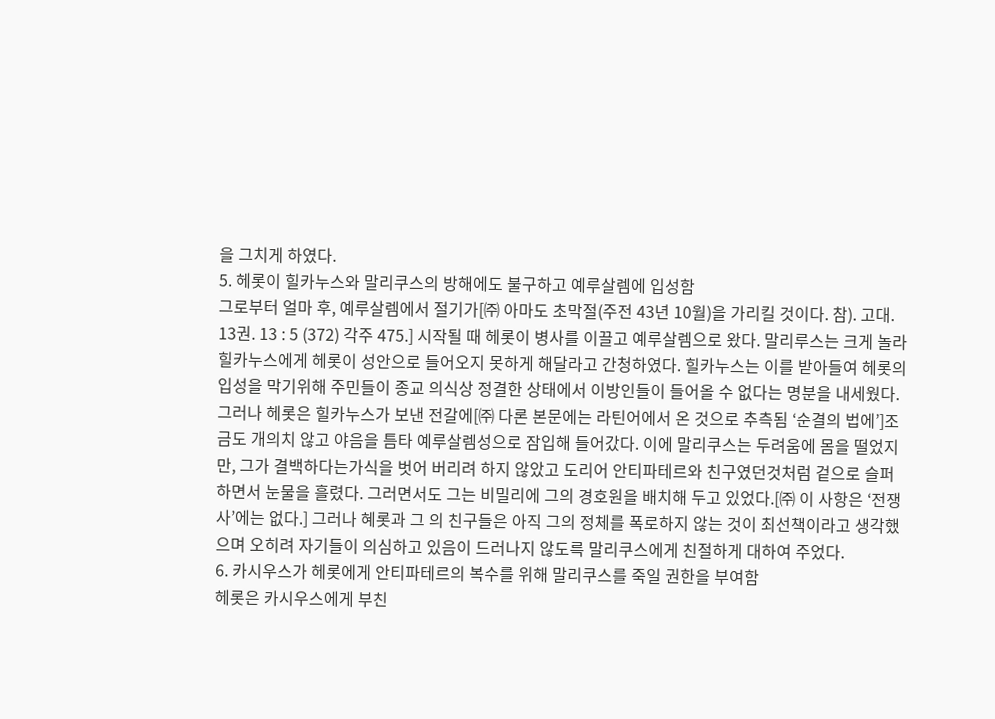을 그치게 하였다.
5. 헤롯이 힐카누스와 말리쿠스의 방해에도 불구하고 예루살렘에 입성함
그로부터 얼마 후, 예루살렘에서 절기가[㈜ 아마도 초막절(주전 43년 10월)을 가리킬 것이다. 참). 고대. 13권. 13 : 5 (372) 각주 475.] 시작될 때 헤롯이 병사를 이끌고 예루살렘으로 왔다. 말리루스는 크게 놀라 힐카누스에게 헤롯이 성안으로 들어오지 못하게 해달라고 간청하였다. 힐카누스는 이를 받아들여 헤롯의 입성을 막기위해 주민들이 종교 의식상 정결한 상태에서 이방인들이 들어올 수 없다는 명분을 내세웠다. 그러나 헤롯은 힐카누스가 보낸 전갈에[㈜ 다론 본문에는 라틴어에서 온 것으로 추측됨 ‘순결의 법에’]조금도 개의치 않고 야음을 틈타 예루살렘성으로 잠입해 들어갔다. 이에 말리쿠스는 두려움에 몸을 떨었지만, 그가 결백하다는가식을 벗어 버리려 하지 않았고 도리어 안티파테르와 친구였던것처럼 겉으로 슬퍼하면서 눈물을 흘렸다. 그러면서도 그는 비밀리에 그의 경호원을 배치해 두고 있었다.[㈜ 이 사항은 ‘전쟁사’에는 없다.] 그러나 혜롯과 그 의 친구들은 아직 그의 정체를 폭로하지 않는 것이 최선책이라고 생각했으며 오히려 자기들이 의심하고 있음이 드러나지 않도륵 말리쿠스에게 친절하게 대하여 주었다.
6. 카시우스가 헤롯에게 안티파테르의 복수를 위해 말리쿠스를 죽일 권한을 부여함
헤롯은 카시우스에게 부친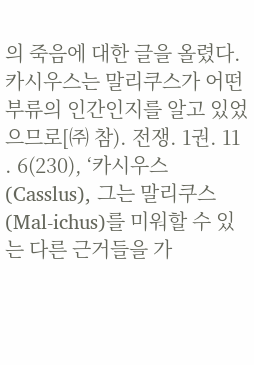의 죽음에 대한 글을 올렸다. 카시우스는 말리쿠스가 어떤 부류의 인간인지를 알고 있었으므로[㈜ 참). 전쟁. 1권. 11 . 6(230), ‘카시우스(Casslus), 그는 말리쿠스(Mal-ichus)를 미워할 수 있는 다른 근거들을 가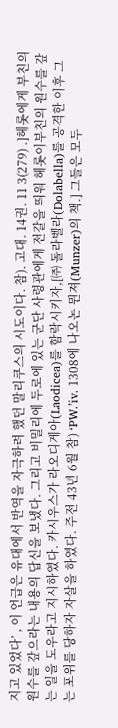지고 있었다’ , 이 언급은 유대에서 반역을 자극하려 했던 말리쿠스의 시도이다. 참). 고대. 14권. 11 3(279) .]헤롯에게 부친의 원수를 갚으라는 내용의 답신을 보냈다. 그리고 비밀리에 두로에 있는 군단 사령관에게 전갈을 띄워 헤롯이부친의 원수를 갚는 일을 도우라고 지시하였다. 카시우스가 라오디게아(Laodicea)를 함락시키자,[㈜ 돌라벨라(Dolabella)를 공격한 이후 그는 포위를 당하자 자살을 하였다. 주전 43년 6월 참) ‘PW.’iv. 1308에 나오논 뮌져(Munzer)의 책.] 그들은 모두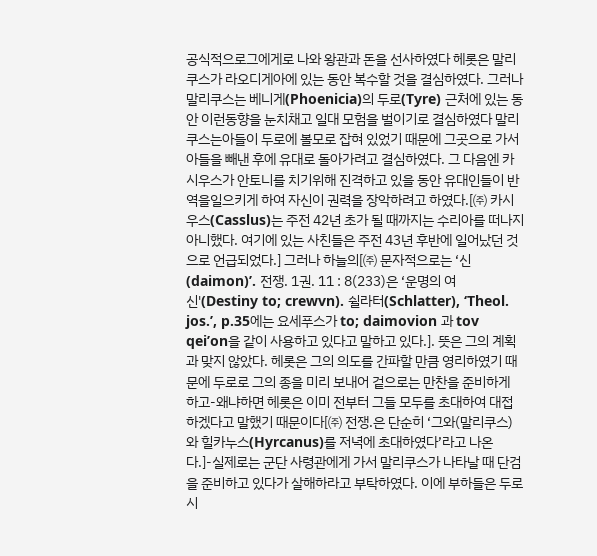공식적으로그에게로 나와 왕관과 돈을 선사하였다 헤롯은 말리쿠스가 라오디게아에 있는 동안 복수할 것을 결심하였다. 그러나 말리쿠스는 베니게(Phoenicia)의 두로(Tyre) 근처에 있는 동안 이런동향을 눈치채고 일대 모험을 벌이기로 결심하였다 말리쿠스는아들이 두로에 볼모로 잡혀 있었기 때문에 그곳으로 가서 아들을 빼낸 후에 유대로 돌아가려고 결심하였다. 그 다음엔 카시우스가 안토니를 치기위해 진격하고 있을 동안 유대인들이 반역을일으키게 하여 자신이 권력을 장악하려고 하였다.[㈜ 카시우스(Casslus)는 주전 42년 초가 될 때까지는 수리아를 떠나지 아니했다. 여기에 있는 사친들은 주전 43년 후반에 일어났던 것으로 언급되었다.] 그러나 하늘의[㈜ 문자적으로는 ‘신(daimon)’. 전쟁. 1권. 11 : 8(233)은 ‘운명의 여신'(Destiny to; crewvn). 쉴라터(Schlatter), ‘Theol. jos.’, p.35에는 요세푸스가 to; daimovion 과 tov qei’on을 같이 사용하고 있다고 말하고 있다.]. 뜻은 그의 계획과 맞지 않았다. 헤롯은 그의 의도를 간파할 만큼 영리하였기 때문에 두로로 그의 종을 미리 보내어 겉으로는 만찬을 준비하게 하고-왜냐하면 헤롯은 이미 전부터 그들 모두를 초대하여 대접하겠다고 말했기 때문이다[㈜ 전쟁.은 단순히 ‘그와(말리쿠스)와 힐카누스(Hyrcanus)를 저녁에 초대하였다’라고 나온다.]-실제로는 군단 사령관에게 가서 말리쿠스가 나타날 때 단검을 준비하고 있다가 살해하라고 부탁하였다. 이에 부하들은 두로시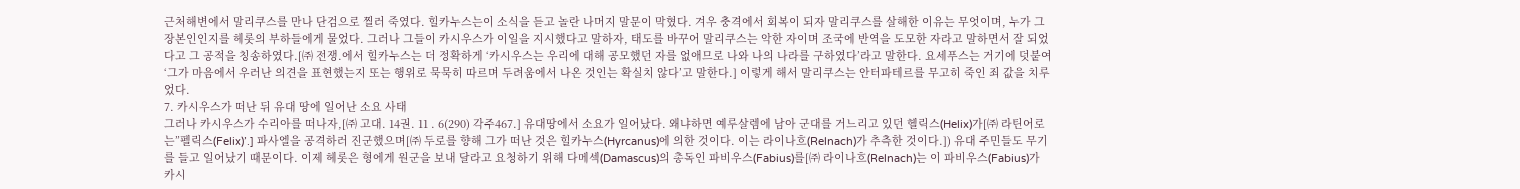근처해변에서 말리쿠스를 만나 단검으로 찔러 죽였다. 힐카누스는이 소식을 듣고 놀란 나머지 말문이 막혔다. 겨우 충격에서 회복이 되자 말리쿠스를 살해한 이유는 무엇이며, 누가 그 장본인인지를 헤롯의 부하들에게 물었다. 그러나 그들이 카시우스가 이일을 지시했다고 말하자, 태도를 바꾸어 말리쿠스는 악한 자이며 조국에 반역을 도모한 자라고 말하면서 잘 되었다고 그 공적을 칭송하였다.[㈜ 전쟁.에서 힐카누스는 더 정확하게 ‘카시우스는 우리에 대해 공모했던 자를 없애므로 나와 나의 나라를 구하였다’라고 말한다. 요세푸스는 거기에 덧붙여 ‘그가 마음에서 우러난 의견을 표현했는지 또는 행위로 묵묵히 따르며 두려움에서 나온 것인는 확실치 않다’고 말한다.] 이렇게 해서 말리쿠스는 안터파테르를 무고히 죽인 죄 값을 치루었다.
7. 카시우스가 떠난 뒤 유대 땅에 일어난 소요 사태
그러나 카시우스가 수리아를 떠나자,[㈜ 고대. 14권. 11 . 6(290) 각주467.] 유대땅에서 소요가 일어났다. 왜냐하면 예루살렘에 남아 군대를 거느리고 있던 헬릭스(Helix)가[㈜ 라틴어로는”펠릭스(Felix)’.] 파사엘을 공격하러 진군했으며[㈜ 두로를 향해 그가 떠난 것은 힐카누스(Hyrcanus)에 의한 것이다. 이는 라이나흐(Relnach)가 추측한 것이다.]) 유대 주민들도 무기를 들고 일어났기 때문이다. 이제 헤롯은 형에게 원군을 보내 달라고 요청하기 위해 다메섹(Damascus)의 총독인 파비우스(Fabius)를[㈜ 라이나흐(Relnach)는 이 파비우스(Fabius)가 카시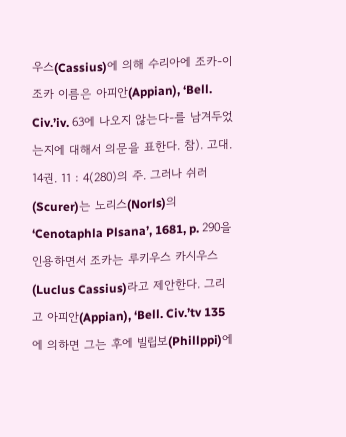우스(Cassius)에 의해 수리아에 조카-이 조카 이름은 아피안(Appian), ‘Bell. Civ.’iv. 63에 나오지 않는다-를 남겨두었는지에 대해서 의문을 표한다. 참). 고대. 14권. 11 : 4(280)의 주. 그러나 쉬러(Scurer)는 노리스(Norls)의 ‘Cenotaphla Plsana’, 1681, p. 290을 인용하면서 조카는 루키우스 카시우스(Luclus Cassius)라고 제안한다. 그리고 아피안(Appian), ‘Bell. Civ.’tv 135에 의하면 그는 후에 빌립보(Phillppi)에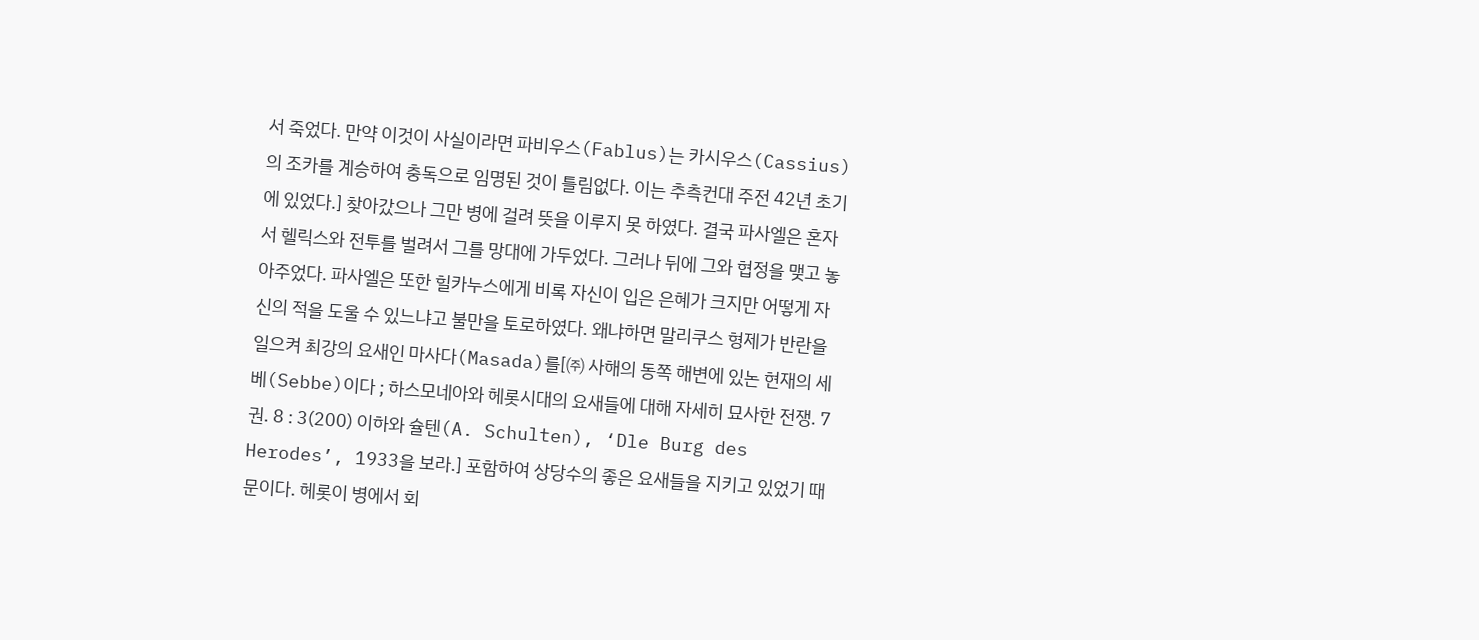서 죽었다. 만약 이것이 사실이라면 파비우스(Fablus)는 카시우스(Cassius)의 조카를 계승하여 충독으로 임명된 것이 틀림없다. 이는 추측컨대 주전 42년 초기에 있었다.] 찾아갔으나 그만 병에 걸려 뜻을 이루지 못 하였다. 결국 파사엘은 혼자서 헬릭스와 전투를 벌려서 그를 망대에 가두었다. 그러나 뒤에 그와 협정을 맺고 놓아주었다. 파사엘은 또한 힐카누스에게 비록 자신이 입은 은혜가 크지만 어떻게 자신의 적을 도울 수 있느냐고 불만을 토로하였다. 왜냐하면 말리쿠스 형제가 반란을 일으켜 최강의 요새인 마사다(Masada)를[㈜ 사해의 동쪽 해변에 있논 현재의 세베(Sebbe)이다 ; 하스모네아와 헤롯시대의 요새들에 대해 자세히 묘사한 전쟁. 7권. 8 : 3(200) 이하와 슐텐(A. Schulten), ‘Dle Burg des Herodes’, 1933을 보라.] 포함하여 상당수의 좋은 요새들을 지키고 있었기 때문이다. 헤롯이 병에서 회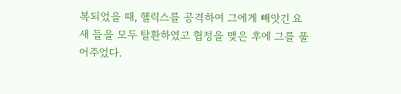복되었을 때, 헬릭스를 공격하여 그에게 빼앗긴 요새 들을 모두 탈환하였고 협정을 맺은 후에 그를 풀어주었다.